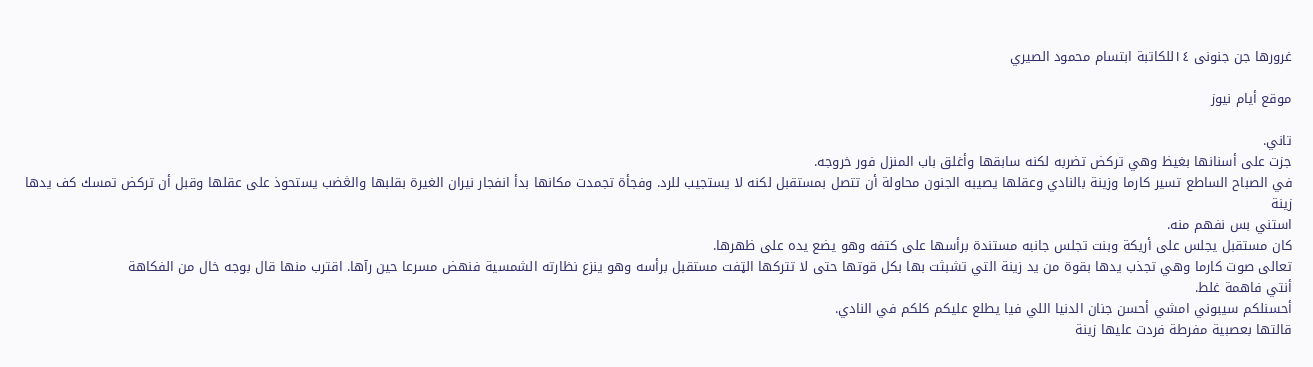غرورها جن جنونى ١٤للكاتبة ابتسام محمود الصيري

موقع أيام نيوز

تاني.
جزت على أسنانها بغيظ وهي تركض تضربه لكنه سابقها وأغلق باب المنزل فور خروجه.
في الصباح الساطع تسير كارما وزينة بالنادي وعقلها يصيبه الجنون محاولة أن تتصل بمستقبل لكنه لا يستجيب للرد. وفجأة تجمدت مكانها بدأ انفجار نيران الغيرة بقلبها والڠضب يستحوذ على عقلها وقبل أن تركض تمسك كف يدها زينة
استني بس نفهم منه.
كان مستقبل يجلس على أريكة وبنت تجلس جانبه مستندة برأسها على كتفه وهو يضع يده على ظهرها.
تعالى صوت كارما وهي تجذب يدها بقوة من يد زينة التي تشبثت بها بكل قوتها حتى لا تتركها الټفت مستقبل برأسه وهو ينزع نظارته الشمسية فنهض مسرعا حين رآها. اقترب منها قال بوجه خال من الفكاهة
أنتي فاهمة غلط.
أحسنلكم سيبوني امشي أحسن جنان الدنيا اللي فيا يطلع عليكم كلكم في النادي.
قالتها بعصبية مفرطة فردت عليها زينة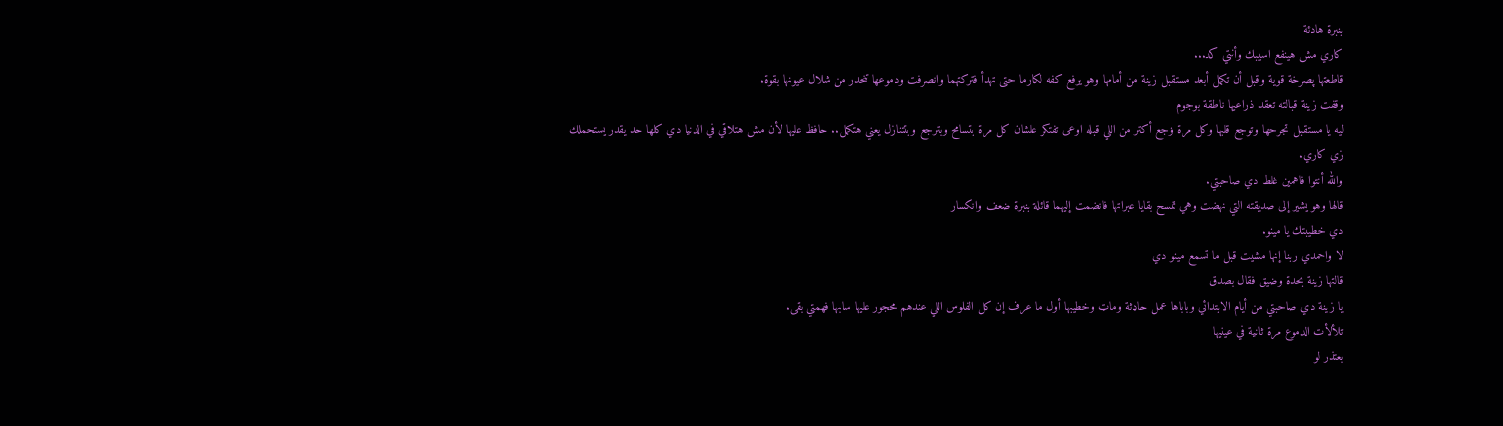بنبرة هادئة
كاري مش هينفع اسيبك وأنتي كد...
قاطعتها پصرخة قوية وقبل أن تكمل أبعد مستقبل زينة من أمامها وهو يرفع كفه لكارما حتى تهدأ فتركتهما وانصرفت ودموعها تنحدر من شلال عيونها بقوة.
وقفت زينة قبالته تعقد ذراعيها ناطقة بوجوم
ليه يا مستقبل تجرحها وتوجع قلبها وكل مرة ۏجع أكتر من اللي قبله اوعى تفتكر علشان كل مرة بتسامح وبترجع وبتتنازل يعني هتكمل.. حافظ عليها لأن مش هتلاقي في الدنيا دي كلها حد يقدر يستحملك زي كاري.
والله أنتوا فاهمين غلط دي صاحبتي.
قالها وهو يشير إلى صديقته التي نهضت وهي تمسح بقايا عبراتها فانضمت إليهما قائلة بنبرة ضعف وانكسار
دي خطيبتك يا مينو.
لا واحمدي ربنا إنها مشيت قبل ما تسمع مينو دي
قالتها زينة بحدة وضيق فقال بصدق
يا زينة دي صاحبتي من أيام الابتدائي وباباها عمل حاډثة وماټ وخطيبها أول ما عرف إن كل الفلوس اللي عندهم محجور عليها سابها فهمتي بقى.
تلألأت الدموع مرة ثانية في عينيها
بعتذر لو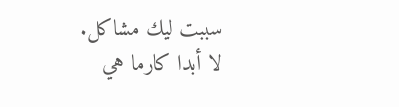سببت ليك مشاكل.
لا أبدا كارما هي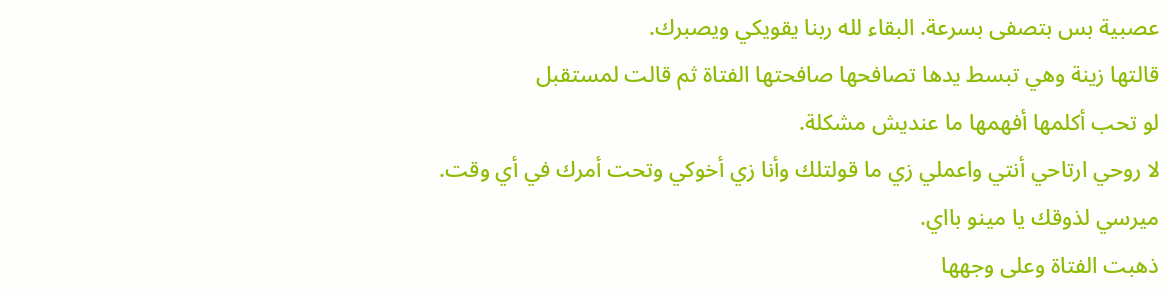عصبية بس بتصفى بسرعة. البقاء لله ربنا يقويكي ويصبرك.
قالتها زينة وهي تبسط يدها تصافحها صافحتها الفتاة ثم قالت لمستقبل
لو تحب أكلمها أفهمها ما عنديش مشكلة.
لا روحي ارتاحي أنتي واعملي زي ما قولتلك وأنا زي أخوكي وتحت أمرك في أي وقت.
ميرسي لذوقك يا مينو بااي.
ذهبت الفتاة وعلى وجهها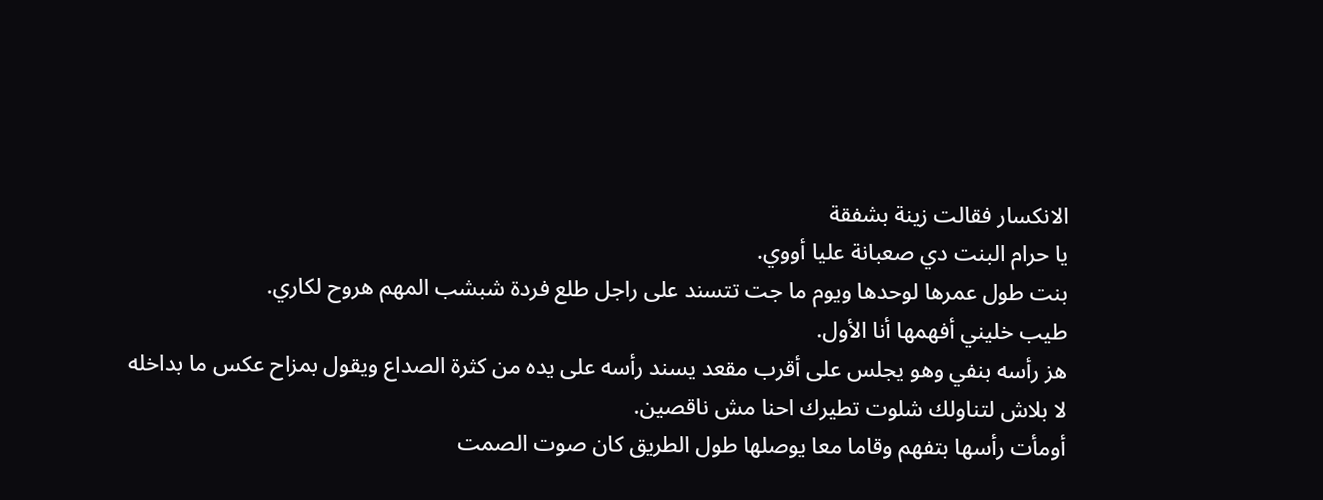الانكسار فقالت زينة بشفقة
يا حرام البنت دي صعبانة عليا أووي.
بنت طول عمرها لوحدها ويوم ما جت تتسند على راجل طلع فردة شبشب المهم هروح لكاري.
طيب خليني أفهمها أنا الأول.
هز رأسه بنفي وهو يجلس على أقرب مقعد يسند رأسه على يده من كثرة الصداع ويقول بمزاح عكس ما بداخله
لا بلاش لتناولك شلوت تطيرك احنا مش ناقصين.
أومأت رأسها بتفهم وقاما معا يوصلها طول الطريق كان صوت الصمت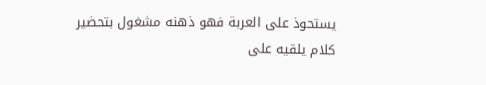يستحوذ على العربة فهو ذهنه مشغول بتحضير كلام يلقيه على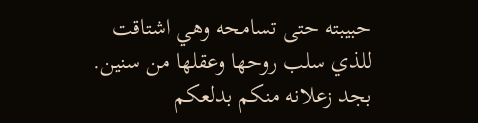حبيبته حتى تسامحه وهي اشتاقت للذي سلب روحها وعقلها من سنين.
بجد زعلانه منكم بدلعكم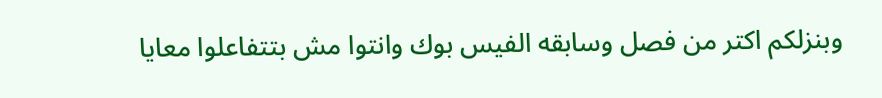وبنزلكم اكتر من فصل وسابقه الفيس بوك وانتوا مش بتتفاعلوا معايا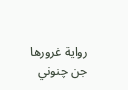رواية غرورها جن چنوني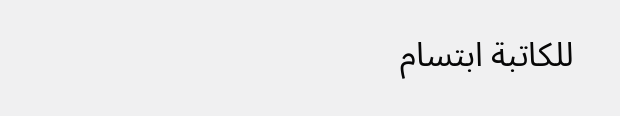للكاتبة ابتسام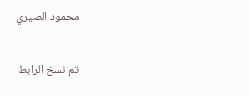محمود الصيري

تم نسخ الرابط